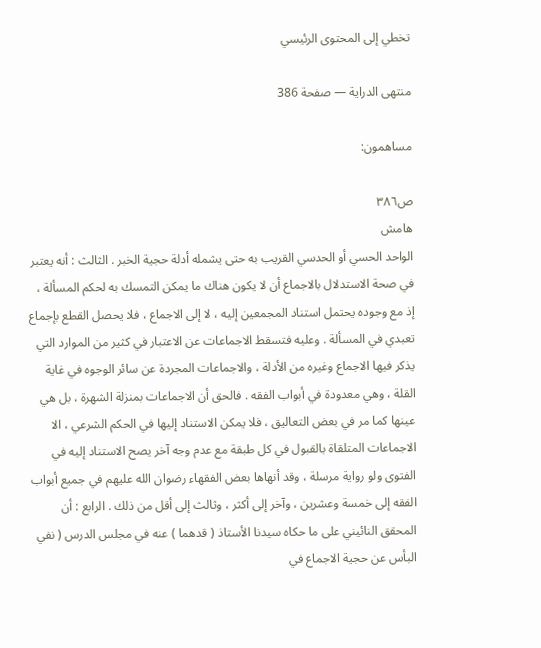تخطي إلى المحتوى الرئيسي

منتهى الدراية — صفحة 386

مساهمون:

ص٣٨٦
هامش
الواحد الحسي أو الحدسي القريب به حتى يشمله أدلة حجية الخبر . الثالث : أنه يعتبر في صحة الاستدلال بالاجماع أن لا يكون هناك ما يمكن التمسك به لحكم المسألة ، إذ مع وجوده يحتمل استناد المجمعين إليه ، لا إلى الاجماع ، فلا يحصل القطع بإجماع تعبدي في المسألة . وعليه فتسقط الاجماعات عن الاعتبار في كثير من الموارد التي يذكر فيها الاجماع وغيره من الأدلة ، والاجماعات المجردة عن سائر الوجوه في غاية القلة ، وهي معدودة في أبواب الفقه . فالحق أن الاجماعات بمنزلة الشهرة ، بل هي عينها كما مر في بعض التعاليق ، فلا يمكن الاستناد إليها في الحكم الشرعي ، الا الاجماعات المتلقاة بالقبول في كل طبقة مع عدم وجه آخر يصح الاستناد إليه في الفتوى ولو رواية مرسلة ، وقد أنهاها بعض الفقهاء رضوان الله عليهم في جميع أبواب الفقه إلى خمسة وعشرين ، وآخر إلى أكثر ، وثالث إلى أقل من ذلك . الرابع : أن المحقق النائيني على ما حكاه سيدنا الأستاذ ( قدهما ) عنه في مجلس الدرس ( نفي البأس عن حجية الاجماع في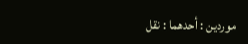موردين : أحدهما : نقل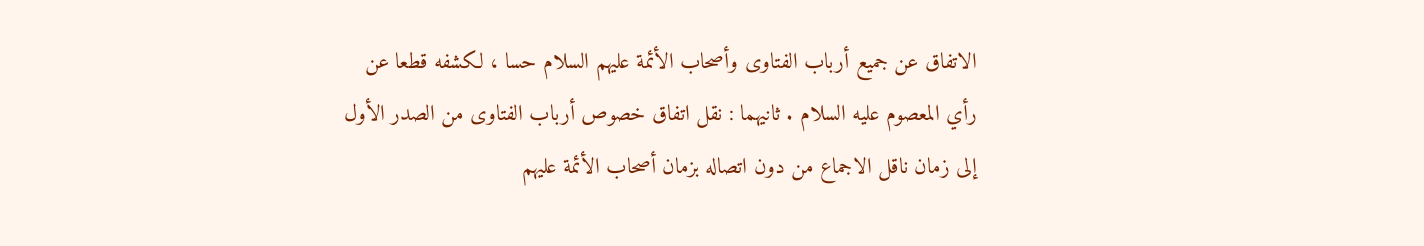الاتفاق عن جميع أرباب الفتاوى وأصحاب الأئمة عليهم السلام حسا ، لكشفه قطعا عن رأي المعصوم عليه السلام . ثانيهما : نقل اتفاق خصوص أرباب الفتاوى من الصدر الأول إلى زمان ناقل الاجماع من دون اتصاله بزمان أصحاب الأئمة عليهم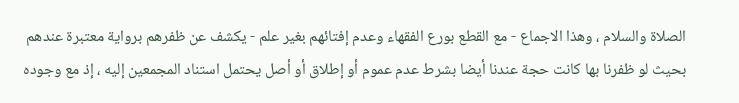الصلاة والسلام ، وهذا الاجماع - مع القطع بورع الفقهاء وعدم إفتائهم بغير علم - يكشف عن ظفرهم برواية معتبرة عندهم بحيث لو ظفرنا بها كانت حجة عندنا أيضا بشرط عدم عموم أو إطلاق أو أصل يحتمل استناد المجمعين إليه ، إذ مع وجوده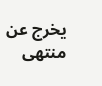يخرج عن
منتهى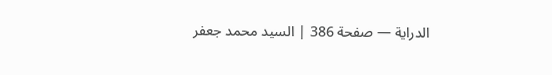الدراية — صفحة 386 | السيد محمد جعفر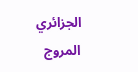الجزائري المروج